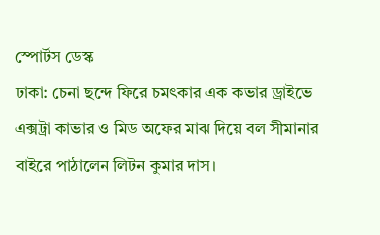স্পোর্টস ডেস্ক
ঢাকা: চেনা ছন্দে ফিরে চমৎকার এক কভার ড্রাইভে এক্সট্রা কাভার ও মিড অফের মাঝ দিয়ে বল সীমানার বাইরে পাঠালেন লিটন কুমার দাস।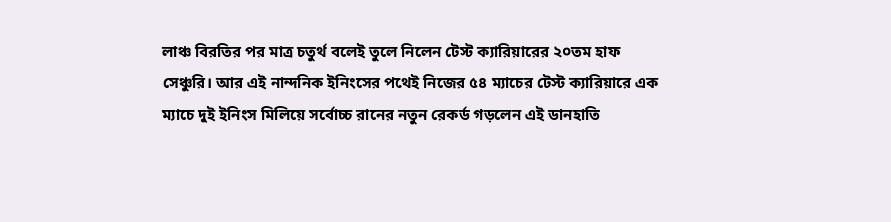লাঞ্চ বিরতির পর মাত্র চতুর্থ বলেই তুলে নিলেন টেস্ট ক্যারিয়ারের ২০তম হাফ সেঞ্চুরি। আর এই নান্দনিক ইনিংসের পথেই নিজের ৫৪ ম্যাচের টেস্ট ক্যারিয়ারে এক ম্যাচে দুই ইনিংস মিলিয়ে সর্বোচ্চ রানের নতুন রেকর্ড গড়লেন এই ডানহাতি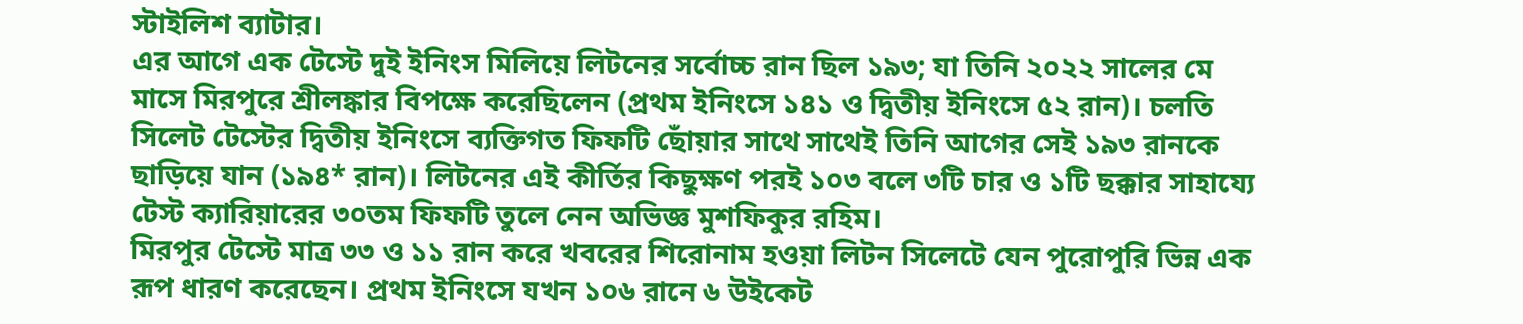স্টাইলিশ ব্যাটার।
এর আগে এক টেস্টে দুই ইনিংস মিলিয়ে লিটনের সর্বোচ্চ রান ছিল ১৯৩; যা তিনি ২০২২ সালের মে মাসে মিরপুরে শ্রীলঙ্কার বিপক্ষে করেছিলেন (প্রথম ইনিংসে ১৪১ ও দ্বিতীয় ইনিংসে ৫২ রান)। চলতি সিলেট টেস্টের দ্বিতীয় ইনিংসে ব্যক্তিগত ফিফটি ছোঁয়ার সাথে সাথেই তিনি আগের সেই ১৯৩ রানকে ছাড়িয়ে যান (১৯৪* রান)। লিটনের এই কীর্তির কিছুক্ষণ পরই ১০৩ বলে ৩টি চার ও ১টি ছক্কার সাহায্যে টেস্ট ক্যারিয়ারের ৩০তম ফিফটি তুলে নেন অভিজ্ঞ মুশফিকুর রহিম।
মিরপুর টেস্টে মাত্র ৩৩ ও ১১ রান করে খবরের শিরোনাম হওয়া লিটন সিলেটে যেন পুরোপুরি ভিন্ন এক রূপ ধারণ করেছেন। প্রথম ইনিংসে যখন ১০৬ রানে ৬ উইকেট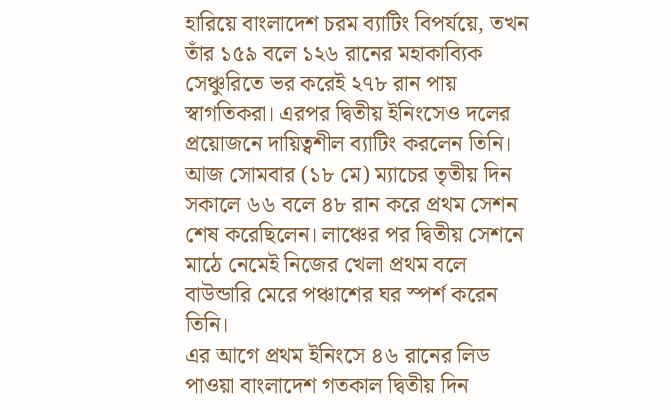হারিয়ে বাংলাদেশ চরম ব্যাটিং বিপর্যয়ে, তখন তাঁর ১৫৯ বলে ১২৬ রানের মহাকাব্যিক সেঞ্চুরিতে ভর করেই ২৭৮ রান পায় স্বাগতিকরা। এরপর দ্বিতীয় ইনিংসেও দলের প্রয়োজনে দায়িত্বশীল ব্যাটিং করলেন তিনি। আজ সোমবার (১৮ মে) ম্যাচের তৃতীয় দিন সকালে ৬৬ বলে ৪৮ রান করে প্রথম সেশন শেষ করেছিলেন। লাঞ্চের পর দ্বিতীয় সেশনে মাঠে নেমেই নিজের খেলা প্রথম বলে বাউন্ডারি মেরে পঞ্চাশের ঘর স্পর্শ করেন তিনি।
এর আগে প্রথম ইনিংসে ৪৬ রানের লিড পাওয়া বাংলাদেশ গতকাল দ্বিতীয় দিন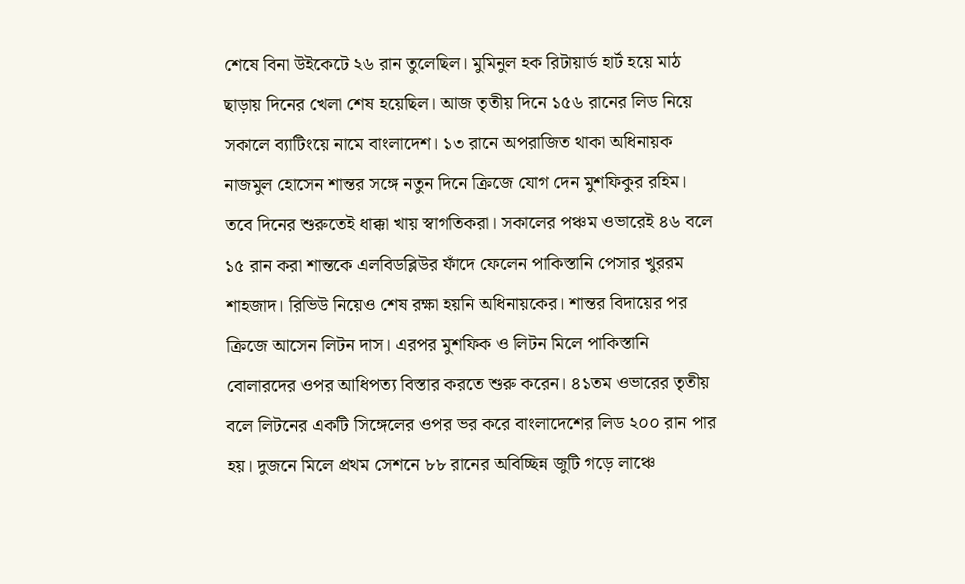শেষে বিনা উইকেটে ২৬ রান তুলেছিল। মুমিনুল হক রিটায়ার্ড হার্ট হয়ে মাঠ ছাড়ায় দিনের খেলা শেষ হয়েছিল। আজ তৃতীয় দিনে ১৫৬ রানের লিড নিয়ে সকালে ব্যাটিংয়ে নামে বাংলাদেশ। ১৩ রানে অপরাজিত থাকা অধিনায়ক নাজমুল হোসেন শান্তর সঙ্গে নতুন দিনে ক্রিজে যোগ দেন মুশফিকুর রহিম।
তবে দিনের শুরুতেই ধাক্কা খায় স্বাগতিকরা। সকালের পঞ্চম ওভারেই ৪৬ বলে ১৫ রান করা শান্তকে এলবিডব্লিউর ফাঁদে ফেলেন পাকিস্তানি পেসার খুররম শাহজাদ। রিভিউ নিয়েও শেষ রক্ষা হয়নি অধিনায়কের। শান্তর বিদায়ের পর ক্রিজে আসেন লিটন দাস। এরপর মুশফিক ও লিটন মিলে পাকিস্তানি বোলারদের ওপর আধিপত্য বিস্তার করতে শুরু করেন। ৪১তম ওভারের তৃতীয় বলে লিটনের একটি সিঙ্গেলের ওপর ভর করে বাংলাদেশের লিড ২০০ রান পার হয়। দুজনে মিলে প্রথম সেশনে ৮৮ রানের অবিচ্ছিন্ন জুটি গড়ে লাঞ্চে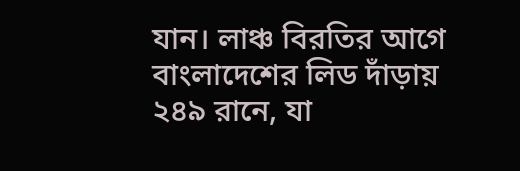যান। লাঞ্চ বিরতির আগে বাংলাদেশের লিড দাঁড়ায় ২৪৯ রানে, যা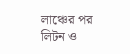লাঞ্চের পর লিটন ও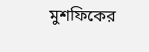মুশফিকের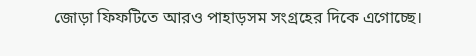জোড়া ফিফটিতে আরও পাহাড়সম সংগ্রহের দিকে এগোচ্ছে।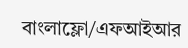বাংলাফ্লো/এফআইআর